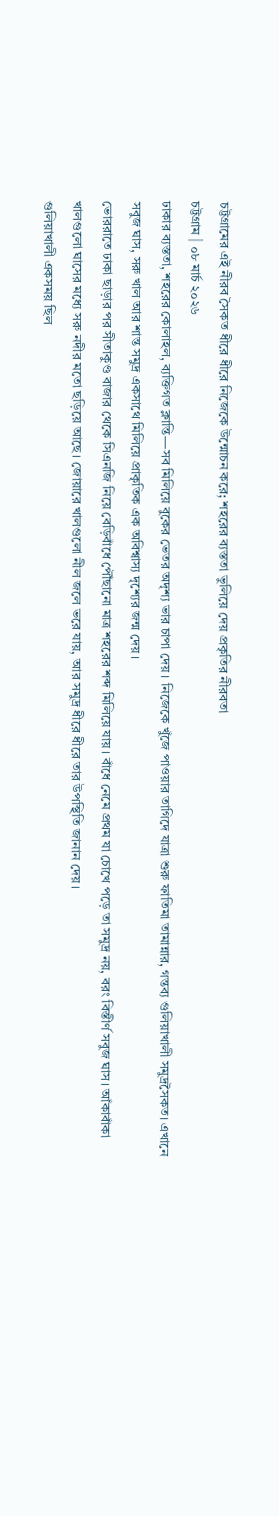চট্টগ্রামের এই নীরব সৈকত ধীরে ধীরে নিজেকে উন্মোচন করে; শহরের ব্যস্ততা ভুলিয়ে দেয় প্রকৃতির নীরবতা
চট্টগ্রাম | ০৮ মার্চ ২০২৬
ঢাকার ব্যস্ততা, শহরের কোলাহল, ব্যক্তিগত ক্লান্তি—সব মিলিয়ে বুকের ভেতর অদৃশ্য ভার চাপা দেয়। নিজেকে খুঁজে পাওয়ার তাগিদে যাত্রা শুরু ফাতিমা তামান্নার, গন্তব্য গুলিয়াখালী সমুদ্রসৈকত। এখানে সবুজ ঘাস, সরু খাল আর শান্ত সমুদ্র একসাথে মিলিয়ে প্রাকৃতিক এক অবিশ্বাস্য দৃশ্যের জন্ম দেয়।
ভোররাতে ঢাকা ছাড়ার পর সীতাকুণ্ড বাজার থেকে সিএনজি নিয়ে বেড়িবাঁধে পৌঁছানো মাত্র শহরের শব্দ মিলিয়ে যায়। বাঁধে নেমে প্রথম যা চোখে পড়ে তা সমুদ্র নয়, বরং বিস্তীর্ণ সবুজ ঘাস। আঁকাবাঁকা খালগুলো ঘাসের মধ্যে সরু নদীর মতো ছড়িয়ে আছে। জোয়ারে খালগুলো নীল জলে ভরে যায়, আর সমুদ্র ধীরে ধীরে তার উপস্থিতি জানান দেয়।
গুলিয়াখালী একসময় ছিল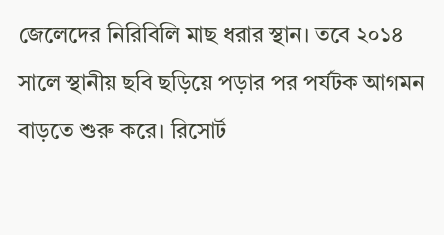জেলেদের নিরিবিলি মাছ ধরার স্থান। তবে ২০১৪ সালে স্থানীয় ছবি ছড়িয়ে পড়ার পর পর্যটক আগমন বাড়তে শুরু করে। রিসোর্ট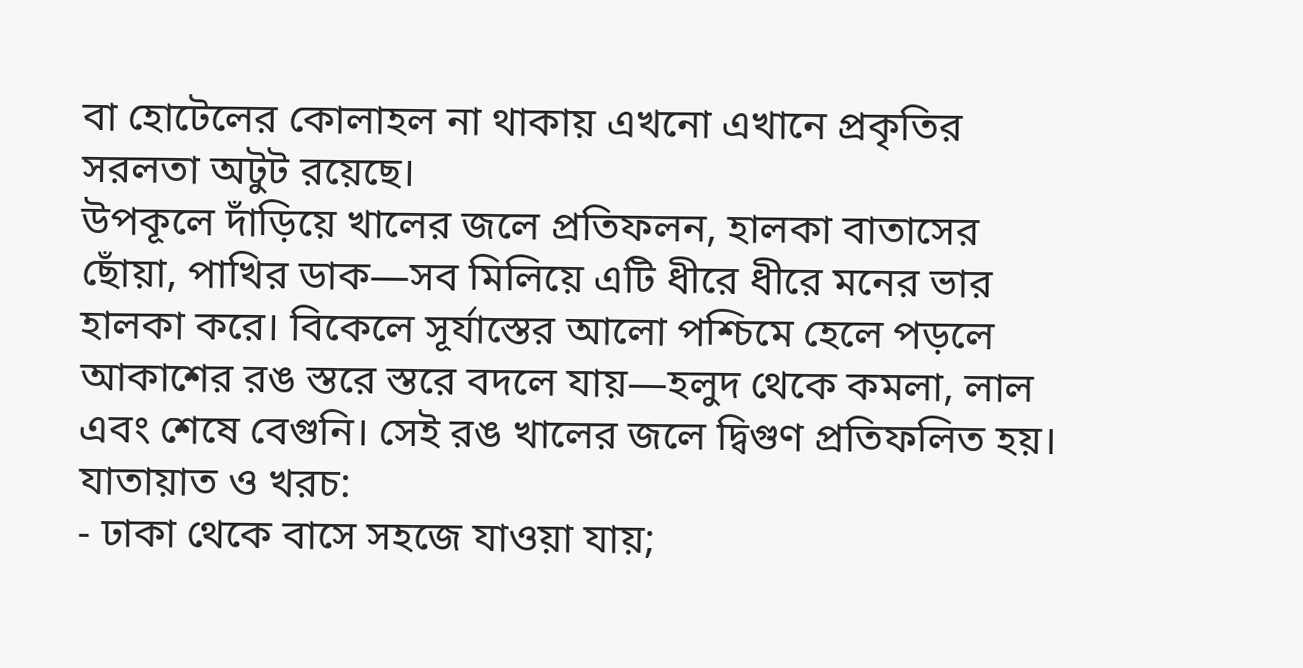বা হোটেলের কোলাহল না থাকায় এখনো এখানে প্রকৃতির সরলতা অটুট রয়েছে।
উপকূলে দাঁড়িয়ে খালের জলে প্রতিফলন, হালকা বাতাসের ছোঁয়া, পাখির ডাক—সব মিলিয়ে এটি ধীরে ধীরে মনের ভার হালকা করে। বিকেলে সূর্যাস্তের আলো পশ্চিমে হেলে পড়লে আকাশের রঙ স্তরে স্তরে বদলে যায়—হলুদ থেকে কমলা, লাল এবং শেষে বেগুনি। সেই রঙ খালের জলে দ্বিগুণ প্রতিফলিত হয়।
যাতায়াত ও খরচ:
- ঢাকা থেকে বাসে সহজে যাওয়া যায়;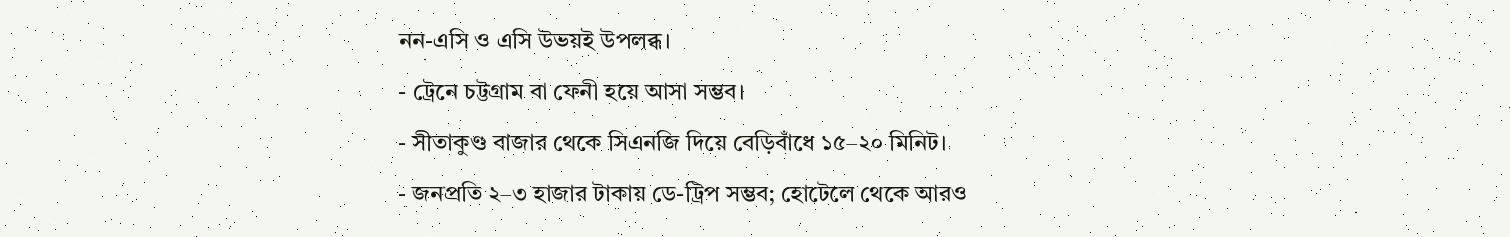নন-এসি ও এসি উভয়ই উপলব্ধ।
- ট্রেনে চট্টগ্রাম বা ফেনী হয়ে আসা সম্ভব।
- সীতাকুণ্ড বাজার থেকে সিএনজি দিয়ে বেড়িবাঁধে ১৫–২০ মিনিট।
- জনপ্রতি ২–৩ হাজার টাকায় ডে-ট্রিপ সম্ভব; হোটেলে থেকে আরও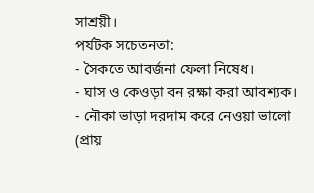সাশ্রয়ী।
পর্যটক সচেতনতা:
- সৈকতে আবর্জনা ফেলা নিষেধ।
- ঘাস ও কেওড়া বন রক্ষা করা আবশ্যক।
- নৌকা ভাড়া দরদাম করে নেওয়া ভালো (প্রায়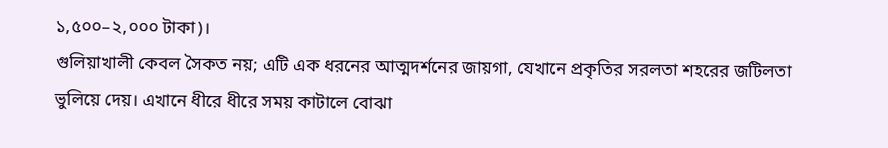১,৫০০–২,০০০ টাকা)।
গুলিয়াখালী কেবল সৈকত নয়; এটি এক ধরনের আত্মদর্শনের জায়গা, যেখানে প্রকৃতির সরলতা শহরের জটিলতা ভুলিয়ে দেয়। এখানে ধীরে ধীরে সময় কাটালে বোঝা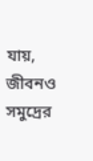যায়, জীবনও সমুদ্রের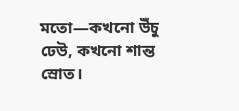মতো—কখনো উঁচু ঢেউ, কখনো শান্ত স্রোত।